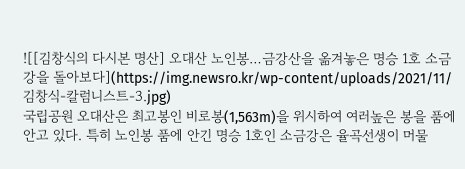![[김창식의 다시본 명산] 오대산 노인봉…금강산을 옮겨놓은 명승 1호 소금강을 돌아보다](https://img.newsro.kr/wp-content/uploads/2021/11/김창식-칼럼니스트-3.jpg)
국립공원 오대산은 최고봉인 비로봉(1,563m)을 위시하여 여러높은 봉을 품에 안고 있다. 특히 노인봉 품에 안긴 명승 1호인 소금강은 율곡선생이 머물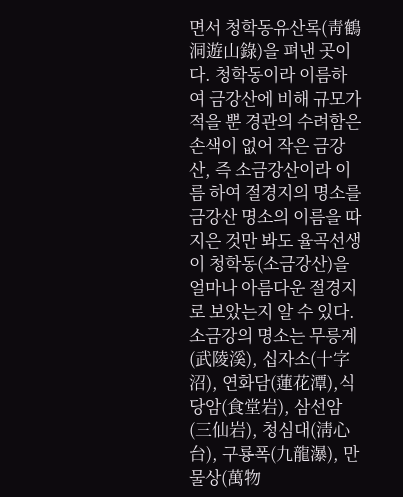면서 청학동유산록(靑鶴洞遊山錄)을 펴낸 곳이다. 청학동이라 이름하여 금강산에 비해 규모가 적을 뿐 경관의 수려함은 손색이 없어 작은 금강산, 즉 소금강산이라 이름 하여 절경지의 명소를 금강산 명소의 이름을 따 지은 것만 봐도 율곡선생이 청학동(소금강산)을 얼마나 아름다운 절경지로 보았는지 알 수 있다. 소금강의 명소는 무릉계(武陵溪), 십자소(十字沼), 연화담(蓮花潭),식당암(食堂岩), 삼선암(三仙岩), 청심대(淸心台), 구룡폭(九龍瀑), 만물상(萬物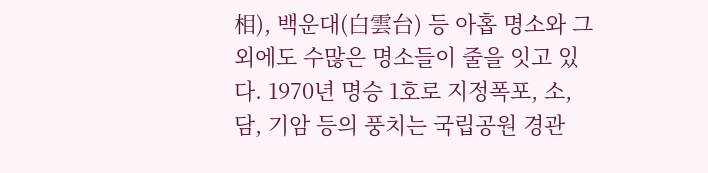相), 백운대(白雲台) 등 아홉 명소와 그 외에도 수많은 명소들이 줄을 잇고 있다. 1970년 명승 1호로 지정폭포, 소, 담, 기암 등의 풍치는 국립공원 경관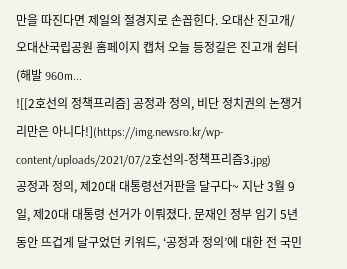만을 따진다면 제일의 절경지로 손꼽힌다. 오대산 진고개/ 오대산국립공원 홈페이지 캡처 오늘 등정길은 진고개 쉼터(해발 960m...
![[2호선의 정책프리즘] 공정과 정의, 비단 정치권의 논쟁거리만은 아니다!](https://img.newsro.kr/wp-content/uploads/2021/07/2호선의-정책프리즘3.jpg)
공정과 정의, 제20대 대통령선거판을 달구다~ 지난 3월 9일, 제20대 대통령 선거가 이뤄졌다. 문재인 정부 임기 5년 동안 뜨겁게 달구었던 키워드, ‘공정과 정의’에 대한 전 국민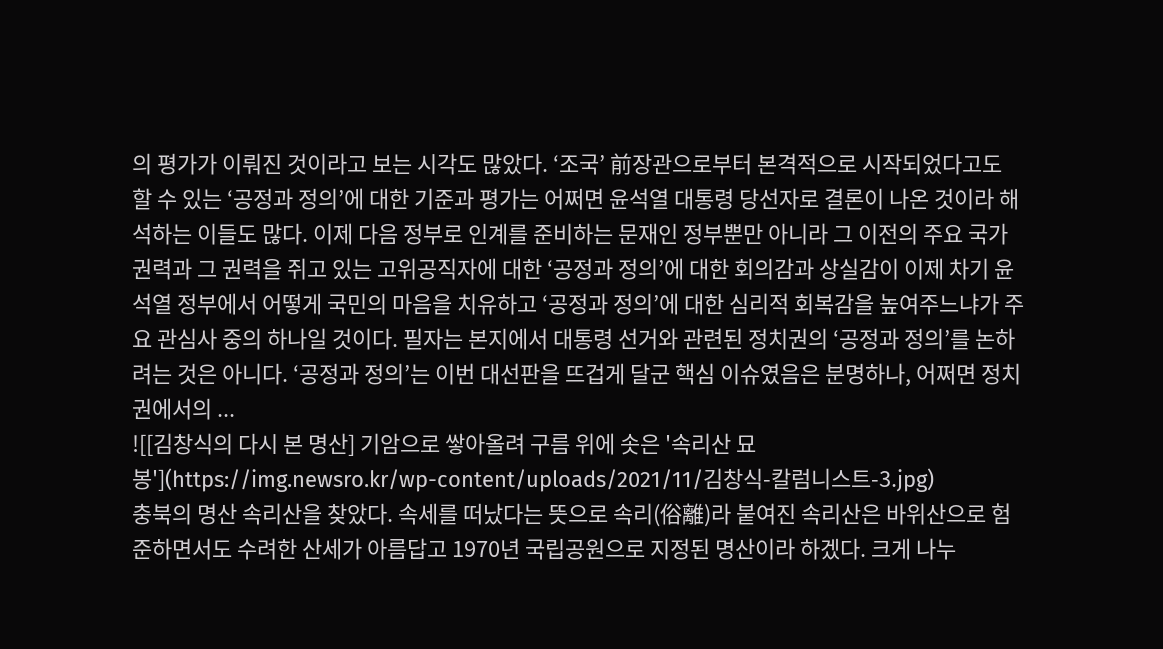의 평가가 이뤄진 것이라고 보는 시각도 많았다. ‘조국’ 前장관으로부터 본격적으로 시작되었다고도 할 수 있는 ‘공정과 정의’에 대한 기준과 평가는 어쩌면 윤석열 대통령 당선자로 결론이 나온 것이라 해석하는 이들도 많다. 이제 다음 정부로 인계를 준비하는 문재인 정부뿐만 아니라 그 이전의 주요 국가권력과 그 권력을 쥐고 있는 고위공직자에 대한 ‘공정과 정의’에 대한 회의감과 상실감이 이제 차기 윤석열 정부에서 어떻게 국민의 마음을 치유하고 ‘공정과 정의’에 대한 심리적 회복감을 높여주느냐가 주요 관심사 중의 하나일 것이다. 필자는 본지에서 대통령 선거와 관련된 정치권의 ‘공정과 정의’를 논하려는 것은 아니다. ‘공정과 정의’는 이번 대선판을 뜨겁게 달군 핵심 이슈였음은 분명하나, 어쩌면 정치권에서의 ...
![[김창식의 다시 본 명산] 기암으로 쌓아올려 구름 위에 솟은 '속리산 묘봉'](https://img.newsro.kr/wp-content/uploads/2021/11/김창식-칼럼니스트-3.jpg)
충북의 명산 속리산을 찾았다. 속세를 떠났다는 뜻으로 속리(俗離)라 붙여진 속리산은 바위산으로 험준하면서도 수려한 산세가 아름답고 1970년 국립공원으로 지정된 명산이라 하겠다. 크게 나누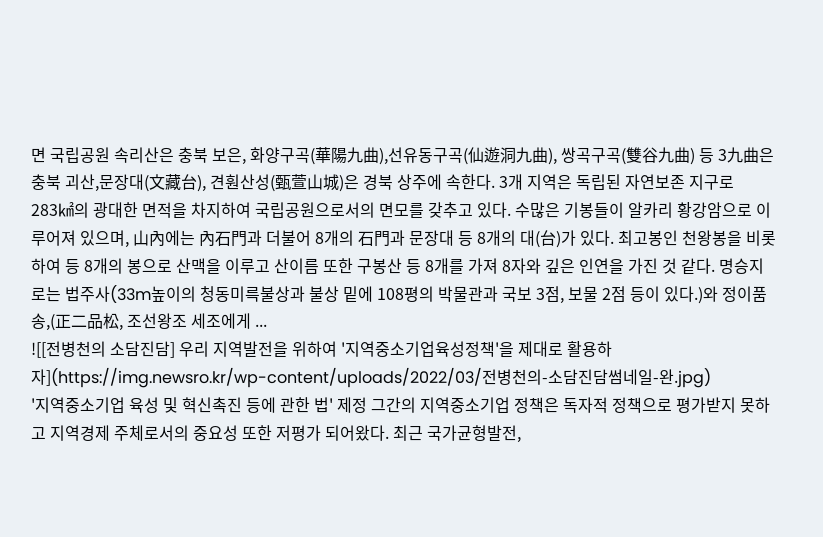면 국립공원 속리산은 충북 보은, 화양구곡(華陽九曲),선유동구곡(仙遊洞九曲), 쌍곡구곡(雙谷九曲) 등 3九曲은 충북 괴산,문장대(文藏台), 견훤산성(甄萱山城)은 경북 상주에 속한다. 3개 지역은 독립된 자연보존 지구로 283㎢의 광대한 면적을 차지하여 국립공원으로서의 면모를 갖추고 있다. 수많은 기봉들이 알카리 황강암으로 이루어져 있으며, 山內에는 內石門과 더불어 8개의 石門과 문장대 등 8개의 대(台)가 있다. 최고봉인 천왕봉을 비롯하여 등 8개의 봉으로 산맥을 이루고 산이름 또한 구봉산 등 8개를 가져 8자와 깊은 인연을 가진 것 같다. 명승지로는 법주사(33m높이의 청동미륵불상과 불상 밑에 108평의 박물관과 국보 3점, 보물 2점 등이 있다.)와 정이품송,(正二品松, 조선왕조 세조에게 ...
![[전병천의 소담진담] 우리 지역발전을 위하여 '지역중소기업육성정책'을 제대로 활용하자](https://img.newsro.kr/wp-content/uploads/2022/03/전병천의-소담진담썸네일-완.jpg)
'지역중소기업 육성 및 혁신촉진 등에 관한 법' 제정 그간의 지역중소기업 정책은 독자적 정책으로 평가받지 못하고 지역경제 주체로서의 중요성 또한 저평가 되어왔다. 최근 국가균형발전,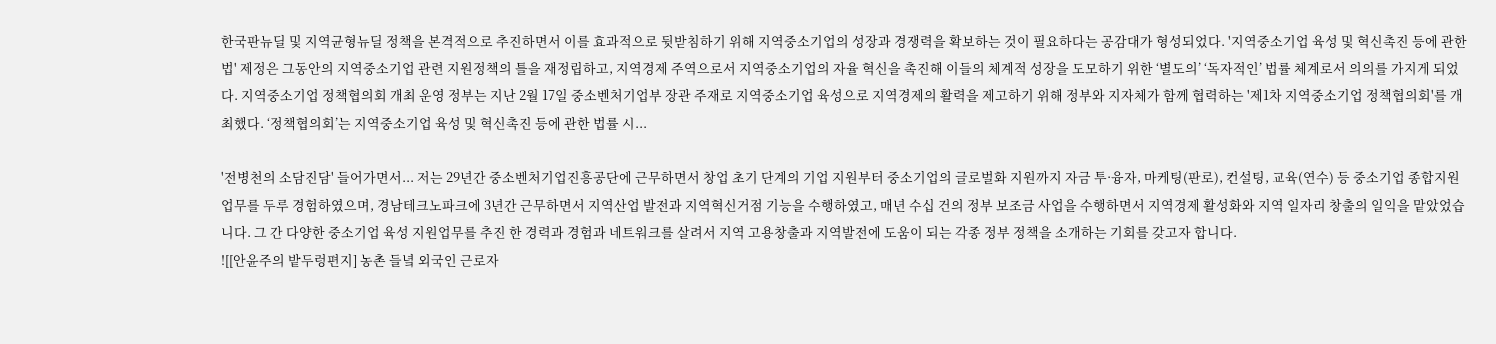한국판뉴딜 및 지역균형뉴딜 정책을 본격적으로 추진하면서 이를 효과적으로 뒷받침하기 위해 지역중소기업의 성장과 경쟁력을 확보하는 것이 필요하다는 공감대가 형성되었다. '지역중소기업 육성 및 혁신촉진 등에 관한 법' 제정은 그동안의 지역중소기업 관련 지원정책의 틀을 재정립하고, 지역경제 주역으로서 지역중소기업의 자율 혁신을 촉진해 이들의 체계적 성장을 도모하기 위한 ‘별도의’ ‘독자적인’ 법률 체계로서 의의를 가지게 되었다. 지역중소기업 정책협의회 개최 운영 정부는 지난 2월 17일 중소벤처기업부 장관 주재로 지역중소기업 육성으로 지역경제의 활력을 제고하기 위해 정부와 지자체가 함께 협력하는 '제1차 지역중소기업 정책협의회'를 개최했다. ‘정책협의회’는 지역중소기업 육성 및 혁신촉진 등에 관한 법률 시...

'전병천의 소담진담' 들어가면서... 저는 29년간 중소벤처기업진흥공단에 근무하면서 창업 초기 단계의 기업 지원부터 중소기업의 글로벌화 지원까지 자금 투·융자, 마케팅(판로), 컨설팅, 교육(연수) 등 중소기업 종합지원 업무를 두루 경험하였으며, 경남테크노파크에 3년간 근무하면서 지역산업 발전과 지역혁신거점 기능을 수행하였고, 매년 수십 건의 정부 보조금 사업을 수행하면서 지역경제 활성화와 지역 일자리 창출의 일익을 맡았었습니다. 그 간 다양한 중소기업 육성 지원업무를 추진 한 경력과 경험과 네트워크를 살려서 지역 고용창출과 지역발전에 도움이 되는 각종 정부 정책을 소개하는 기회를 갖고자 합니다.
![[안윤주의 밭두렁편지] 농촌 들녘 외국인 근로자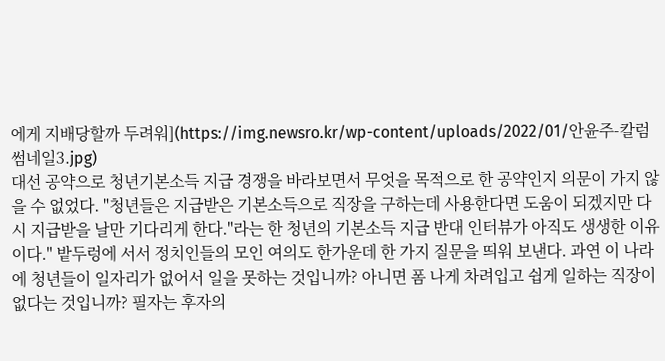에게 지배당할까 두려워](https://img.newsro.kr/wp-content/uploads/2022/01/안윤주-칼럼썸네일3.jpg)
대선 공약으로 청년기본소득 지급 경쟁을 바라보면서 무엇을 목적으로 한 공약인지 의문이 가지 않을 수 없었다. "청년들은 지급받은 기본소득으로 직장을 구하는데 사용한다면 도움이 되겠지만 다시 지급받을 날만 기다리게 한다."라는 한 청년의 기본소득 지급 반대 인터뷰가 아직도 생생한 이유이다." 밭두렁에 서서 정치인들의 모인 여의도 한가운데 한 가지 질문을 띄워 보낸다. 과연 이 나라에 청년들이 일자리가 없어서 일을 못하는 것입니까? 아니면 폼 나게 차려입고 쉽게 일하는 직장이 없다는 것입니까? 필자는 후자의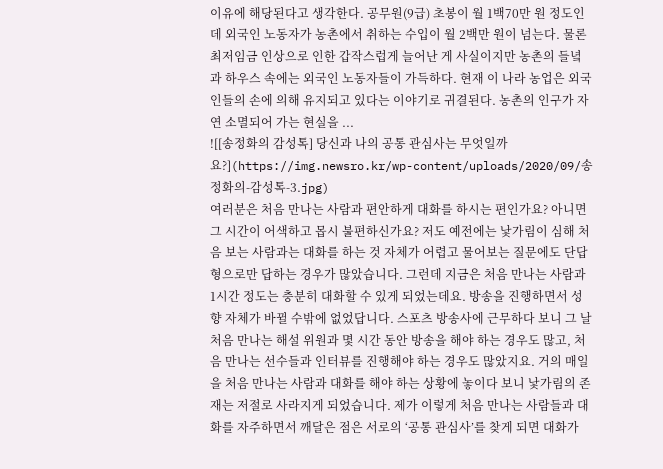이유에 해당된다고 생각한다. 공무원(9급) 초봉이 월 1백70만 원 정도인데 외국인 노동자가 농촌에서 취하는 수입이 월 2백만 원이 넘는다. 물론 최저임금 인상으로 인한 갑작스럽게 늘어난 게 사실이지만 농촌의 들녘과 하우스 속에는 외국인 노동자들이 가득하다. 현재 이 나라 농업은 외국인들의 손에 의해 유지되고 있다는 이야기로 귀결된다. 농촌의 인구가 자연 소멸되어 가는 현실을 ...
![[송정화의 감성톡] 당신과 나의 공통 관심사는 무엇일까요?](https://img.newsro.kr/wp-content/uploads/2020/09/송정화의-감성톡-3.jpg)
여러분은 처음 만나는 사람과 편안하게 대화를 하시는 편인가요? 아니면 그 시간이 어색하고 몹시 불편하신가요? 저도 예전에는 낯가림이 심해 처음 보는 사람과는 대화를 하는 것 자체가 어렵고 물어보는 질문에도 단답형으로만 답하는 경우가 많았습니다. 그런데 지금은 처음 만나는 사람과 1시간 정도는 충분히 대화할 수 있게 되었는데요. 방송을 진행하면서 성향 자체가 바뀔 수밖에 없었답니다. 스포츠 방송사에 근무하다 보니 그 날 처음 만나는 해설 위원과 몇 시간 동안 방송을 해야 하는 경우도 많고, 처음 만나는 선수들과 인터뷰를 진행해야 하는 경우도 많았지요. 거의 매일을 처음 만나는 사람과 대화를 해야 하는 상황에 놓이다 보니 낯가림의 존재는 저절로 사라지게 되었습니다. 제가 이렇게 처음 만나는 사람들과 대화를 자주하면서 깨달은 점은 서로의 ‘공통 관심사’를 찾게 되면 대화가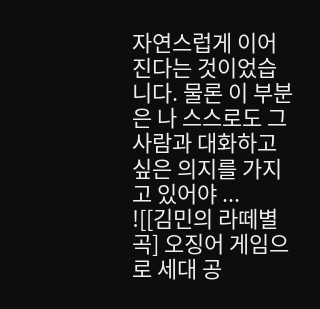자연스럽게 이어진다는 것이었습니다. 물론 이 부분은 나 스스로도 그 사람과 대화하고 싶은 의지를 가지고 있어야 ...
![[김민의 라떼별곡] 오징어 게임으로 세대 공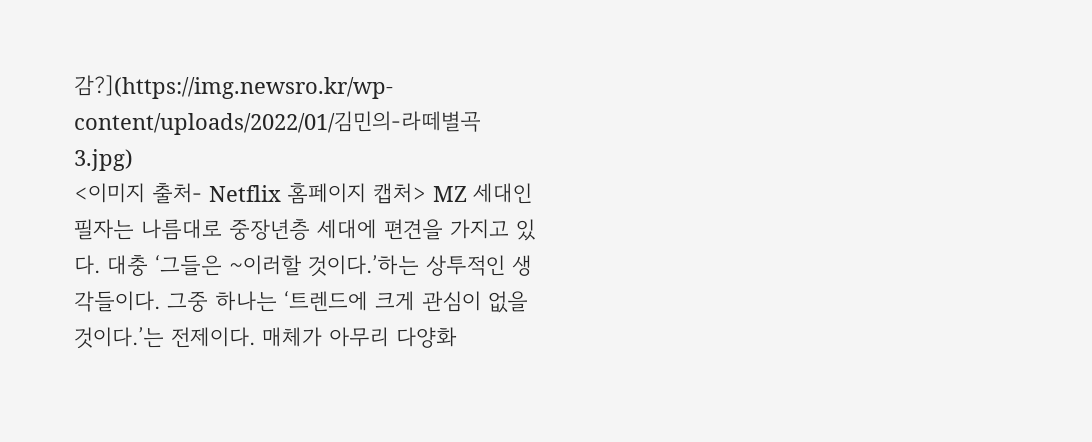감?](https://img.newsro.kr/wp-content/uploads/2022/01/김민의-라떼별곡3.jpg)
<이미지 출처- Netflix 홈페이지 캡처> MZ 세대인 필자는 나름대로 중장년층 세대에 편견을 가지고 있다. 대충 ‘그들은 ~이러할 것이다.’하는 상투적인 생각들이다. 그중 하나는 ‘트렌드에 크게 관심이 없을 것이다.’는 전제이다. 매체가 아무리 다양화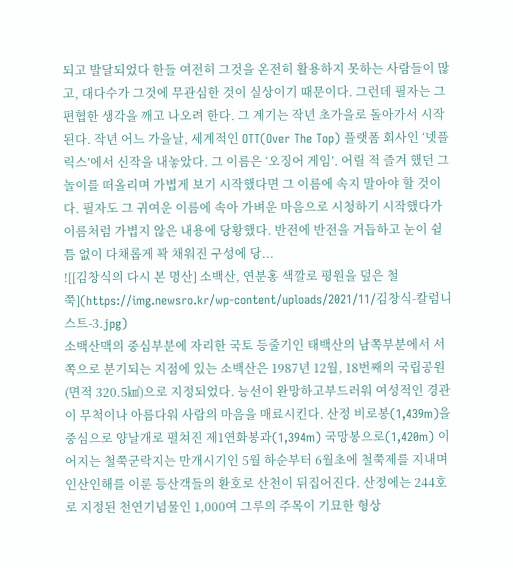되고 발달되었다 한들 여전히 그것을 온전히 활용하지 못하는 사람들이 많고, 대다수가 그것에 무관심한 것이 실상이기 때문이다. 그런데 필자는 그 편협한 생각을 깨고 나오려 한다. 그 계기는 작년 초가을로 돌아가서 시작된다. 작년 어느 가을날, 세계적인 OTT(Over The Top) 플랫폼 회사인 ‘넷플릭스’에서 신작을 내놓았다. 그 이름은 ‘오징어 게임’. 어릴 적 즐겨 했던 그 놀이를 떠올리며 가볍게 보기 시작했다면 그 이름에 속지 말아야 할 것이다. 필자도 그 귀여운 이름에 속아 가벼운 마음으로 시청하기 시작했다가 이름처럼 가볍지 않은 내용에 당황했다. 반전에 반전을 거듭하고 눈이 쉴 틈 없이 다채롭게 꽉 채워진 구성에 당...
![[김창식의 다시 본 명산] 소백산, 연분홍 색깔로 평원을 덮은 철쭉](https://img.newsro.kr/wp-content/uploads/2021/11/김창식-칼럼니스트-3.jpg)
소백산맥의 중심부분에 자리한 국토 등줄기인 태백산의 남쪽부분에서 서쪽으로 분기되는 지점에 있는 소백산은 1987년 12월, 18번째의 국립공원(면적 320.5㎢)으로 지정되었다. 능선이 완망하고부드러워 여성적인 경관이 무척이나 아름다워 사람의 마음을 매료시킨다. 산정 비로봉(1,439m)을 중심으로 양날개로 펼쳐진 제1연화봉과(1,394m) 국망봉으로(1,420m) 이어지는 철쭉군락지는 만개시기인 5월 하순부터 6월초에 철쭉제를 지내며 인산인해를 이룬 등산객들의 환호로 산천이 뒤집어진다. 산정에는 244호로 지정된 천연기념물인 1,000여 그루의 주목이 기묘한 형상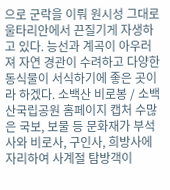으로 군락을 이뤄 원시성 그대로 울타리안에서 끈질기게 자생하고 있다. 능선과 계곡이 아우러져 자연 경관이 수려하고 다양한 동식물이 서식하기에 좋은 곳이라 하겠다. 소백산 비로봉 / 소백산국립공원 홈페이지 캡처 수많은 국보, 보물 등 문화재가 부석사와 비로사, 구인사, 희방사에 자리하여 사계절 탐방객이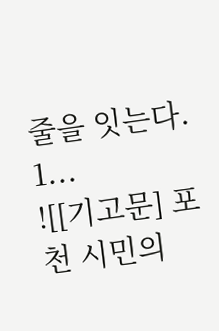줄을 잇는다. 1...
![[기고문] 포천 시민의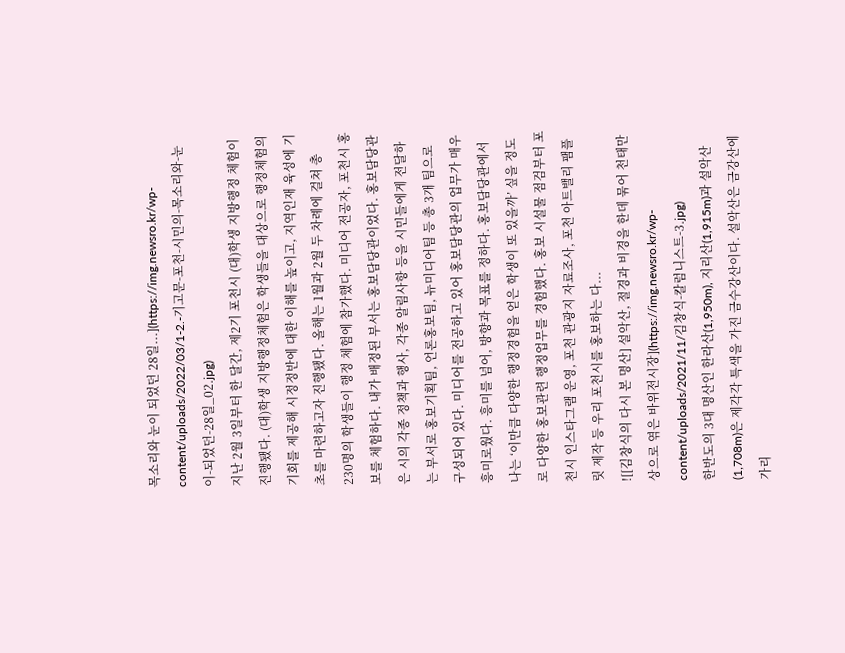목소리와 눈이 되었던 28일...](https://img.newsro.kr/wp-content/uploads/2022/03/1-2.-기고문-포천-시민의-목소리와-눈이-되었던-28일_02.jpg)
지난 2월 3일부터 한 달간, 제2기 포천시 (대)학생 지방행정 체험이 진행됐다. (대)학생 지방행정체험은 학생들을 대상으로 행정체험의 기회를 제공해 시정정반에 대한 이해를 높이고, 지역인재 육성에 기초를 마련하고자 진행됐다. 올해는 1월과 2월 두 차례에 걸쳐 총 230명의 학생들이 행정 체험에 참가했다. 미디어 전공자, 포천시 홍보를 체험하다. 내가 배정된 부서는 홍보담당관이었다. 홍보담당관은 시의 각종 정책과 행사, 각종 알림사항 등을 시민들에게 전달하는 부서로 홍보기획팀, 언론홍보팀, 뉴미디어팀 등 총 3개 팀으로 구성되어 있다. 미디어를 전공하고 있어 홍보담당관의 업무가 매우 흥미로웠다. 흥미를 넘어, 방향과 목표를 정하다. 홍보담당관에서 나는 ‘이만큼 다양한 행정경험을 얻은 학생이 또 있을까’ 싶을 정도로 다양한 홍보관련 행정업무를 경험했다. 홍보 시설물 점검부터 포천시 인스타그램 운영, 포천 관광지 자료조사, 포천 아트밸리 팸플릿 제작 등 우리 포천시를 홍보하는 다...
![[김창식의 다시 본 명산] 설악산, 절경과 비경을 한데 묶어 천태만상으로 엮은 바위전시장](https://img.newsro.kr/wp-content/uploads/2021/11/김창식-칼럼니스트-3.jpg)
한반도의 3대 명산인 한라산(1,950m), 지리산(1,915m)과 설악산(1,708m)은 제각각 특색을 가진 금수강산이다. 설악산은 금강산에 가리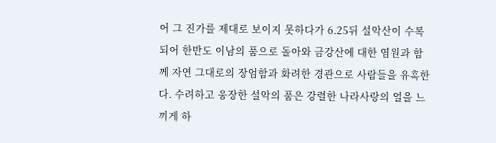어 그 진가를 제대로 보이지 못하다가 6.25뒤 설악산이 수복되어 한반도 이남의 품으로 돌아와 금강산에 대한 염원과 함께 자연 그대로의 장엄함과 화려한 경관으로 사람들을 유혹한다. 수려하고 웅장한 설악의 품은 강렬한 나라사랑의 얼을 느끼게 하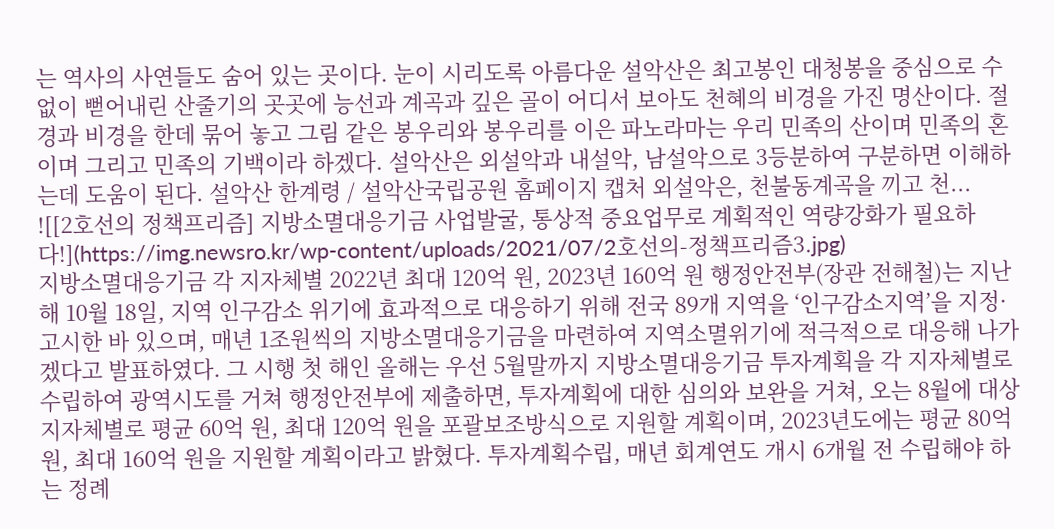는 역사의 사연들도 숨어 있는 곳이다. 눈이 시리도록 아름다운 설악산은 최고봉인 대청봉을 중심으로 수없이 뻗어내린 산줄기의 곳곳에 능선과 계곡과 깊은 골이 어디서 보아도 천혜의 비경을 가진 명산이다. 절경과 비경을 한데 묶어 놓고 그림 같은 봉우리와 봉우리를 이은 파노라마는 우리 민족의 산이며 민족의 혼이며 그리고 민족의 기백이라 하겠다. 설악산은 외설악과 내설악, 남설악으로 3등분하여 구분하면 이해하는데 도움이 된다. 설악산 한계령 / 설악산국립공원 홈페이지 캡처 외설악은, 천불동계곡을 끼고 천...
![[2호선의 정책프리즘] 지방소멸대응기금 사업발굴, 통상적 중요업무로 계획적인 역량강화가 필요하다!](https://img.newsro.kr/wp-content/uploads/2021/07/2호선의-정책프리즘3.jpg)
지방소멸대응기금 각 지자체별 2022년 최대 120억 원, 2023년 160억 원 행정안전부(장관 전해철)는 지난 해 10월 18일, 지역 인구감소 위기에 효과적으로 대응하기 위해 전국 89개 지역을 ‘인구감소지역’을 지정·고시한 바 있으며, 매년 1조원씩의 지방소멸대응기금을 마련하여 지역소멸위기에 적극적으로 대응해 나가겠다고 발표하였다. 그 시행 첫 해인 올해는 우선 5월말까지 지방소멸대응기금 투자계획을 각 지자체별로 수립하여 광역시도를 거쳐 행정안전부에 제출하면, 투자계획에 대한 심의와 보완을 거쳐, 오는 8월에 대상 지자체별로 평균 60억 원, 최대 120억 원을 포괄보조방식으로 지원할 계획이며, 2023년도에는 평균 80억원, 최대 160억 원을 지원할 계획이라고 밝혔다. 투자계획수립, 매년 회계연도 개시 6개월 전 수립해야 하는 정례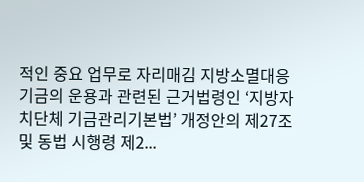적인 중요 업무로 자리매김 지방소멸대응기금의 운용과 관련된 근거법령인 ‘지방자치단체 기금관리기본법’ 개정안의 제27조 및 동법 시행령 제2...